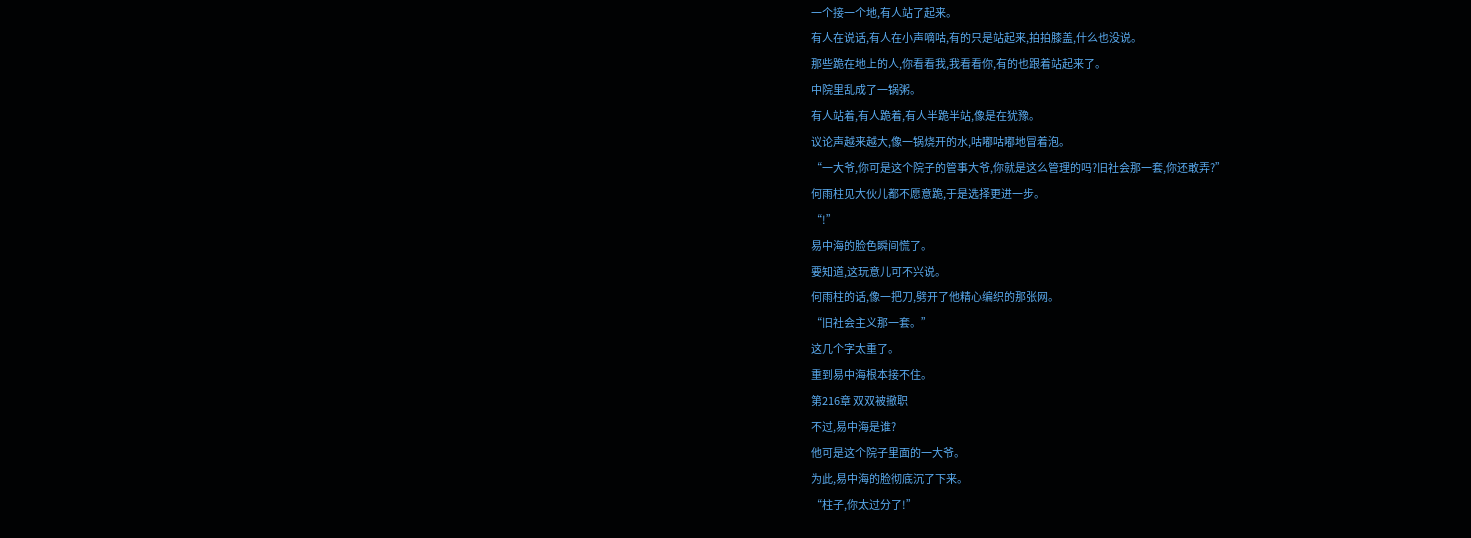一个接一个地,有人站了起来。
有人在说话,有人在小声嘀咕,有的只是站起来,拍拍膝盖,什么也没说。
那些跪在地上的人,你看看我,我看看你,有的也跟着站起来了。
中院里乱成了一锅粥。
有人站着,有人跪着,有人半跪半站,像是在犹豫。
议论声越来越大,像一锅烧开的水,咕嘟咕嘟地冒着泡。
“一大爷,你可是这个院子的管事大爷,你就是这么管理的吗?旧社会那一套,你还敢弄?”
何雨柱见大伙儿都不愿意跪,于是选择更进一步。
“!”
易中海的脸色瞬间慌了。
要知道,这玩意儿可不兴说。
何雨柱的话,像一把刀,劈开了他精心编织的那张网。
“旧社会主义那一套。”
这几个字太重了。
重到易中海根本接不住。
第216章 双双被撤职
不过,易中海是谁?
他可是这个院子里面的一大爷。
为此,易中海的脸彻底沉了下来。
“柱子,你太过分了!”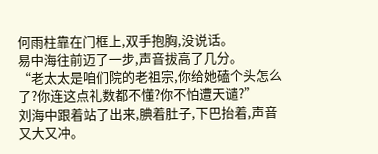何雨柱靠在门框上,双手抱胸,没说话。
易中海往前迈了一步,声音拔高了几分。
“老太太是咱们院的老祖宗,你给她磕个头怎么了?你连这点礼数都不懂?你不怕遭天谴?”
刘海中跟着站了出来,腆着肚子,下巴抬着,声音又大又冲。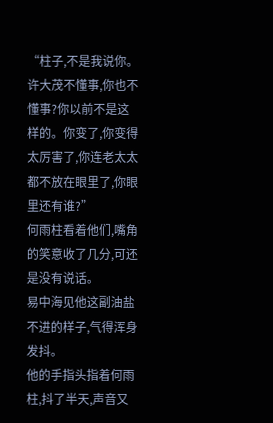“柱子,不是我说你。许大茂不懂事,你也不懂事?你以前不是这样的。你变了,你变得太厉害了,你连老太太都不放在眼里了,你眼里还有谁?”
何雨柱看着他们,嘴角的笑意收了几分,可还是没有说话。
易中海见他这副油盐不进的样子,气得浑身发抖。
他的手指头指着何雨柱,抖了半天,声音又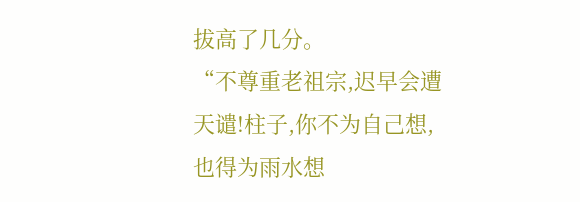拔高了几分。
“不尊重老祖宗,迟早会遭天谴!柱子,你不为自己想,也得为雨水想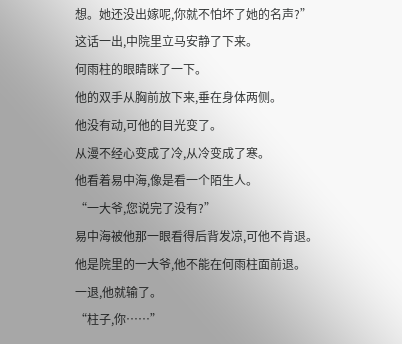想。她还没出嫁呢,你就不怕坏了她的名声?”
这话一出,中院里立马安静了下来。
何雨柱的眼睛眯了一下。
他的双手从胸前放下来,垂在身体两侧。
他没有动,可他的目光变了。
从漫不经心变成了冷,从冷变成了寒。
他看着易中海,像是看一个陌生人。
“一大爷,您说完了没有?”
易中海被他那一眼看得后背发凉,可他不肯退。
他是院里的一大爷,他不能在何雨柱面前退。
一退,他就输了。
“柱子,你……”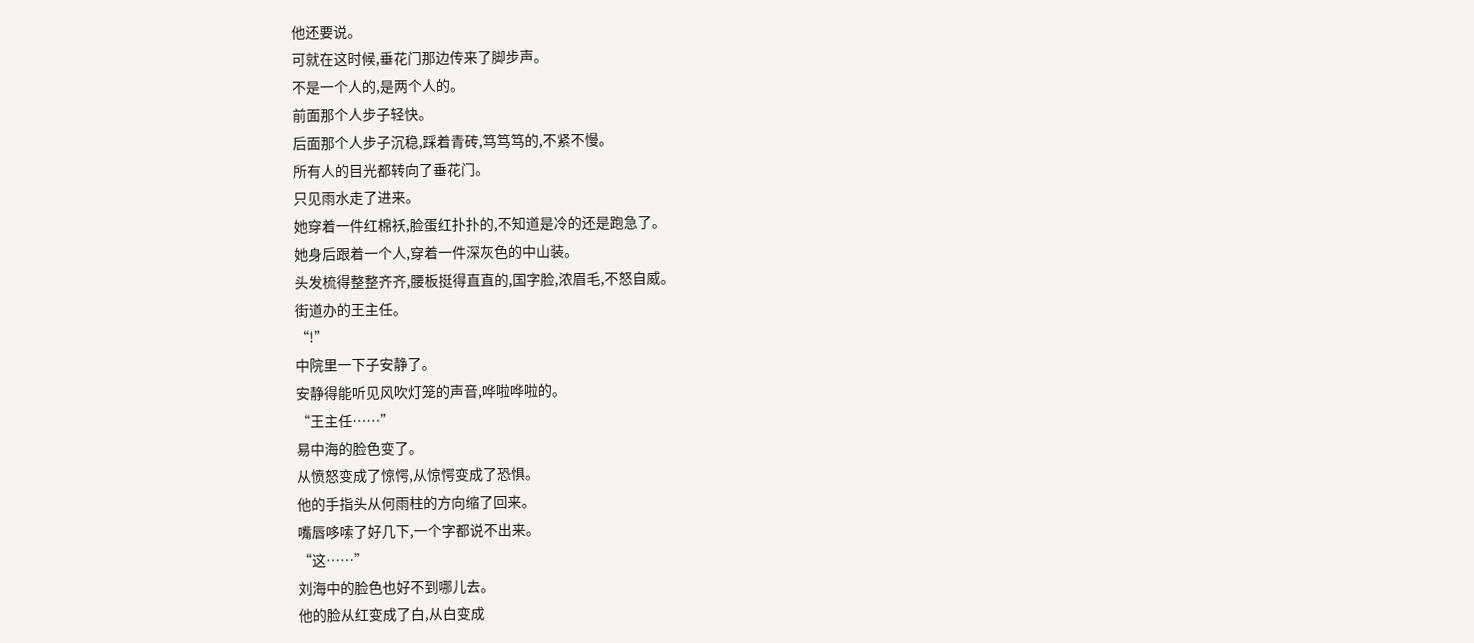他还要说。
可就在这时候,垂花门那边传来了脚步声。
不是一个人的,是两个人的。
前面那个人步子轻快。
后面那个人步子沉稳,踩着青砖,笃笃笃的,不紧不慢。
所有人的目光都转向了垂花门。
只见雨水走了进来。
她穿着一件红棉袄,脸蛋红扑扑的,不知道是冷的还是跑急了。
她身后跟着一个人,穿着一件深灰色的中山装。
头发梳得整整齐齐,腰板挺得直直的,国字脸,浓眉毛,不怒自威。
街道办的王主任。
“!”
中院里一下子安静了。
安静得能听见风吹灯笼的声音,哗啦哗啦的。
“王主任……”
易中海的脸色变了。
从愤怒变成了惊愕,从惊愕变成了恐惧。
他的手指头从何雨柱的方向缩了回来。
嘴唇哆嗦了好几下,一个字都说不出来。
“这……”
刘海中的脸色也好不到哪儿去。
他的脸从红变成了白,从白变成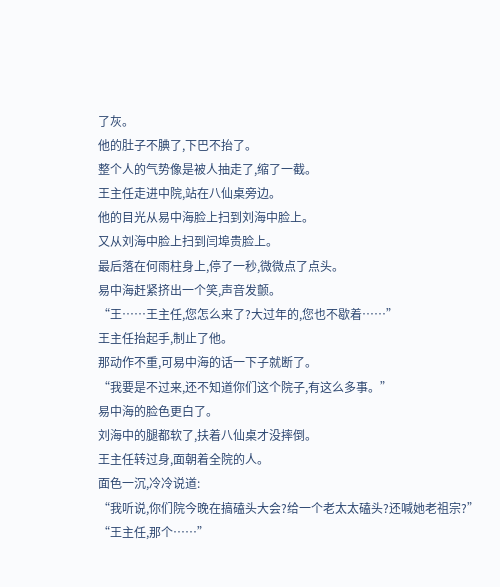了灰。
他的肚子不腆了,下巴不抬了。
整个人的气势像是被人抽走了,缩了一截。
王主任走进中院,站在八仙桌旁边。
他的目光从易中海脸上扫到刘海中脸上。
又从刘海中脸上扫到闫埠贵脸上。
最后落在何雨柱身上,停了一秒,微微点了点头。
易中海赶紧挤出一个笑,声音发颤。
“王……王主任,您怎么来了?大过年的,您也不歇着……”
王主任抬起手,制止了他。
那动作不重,可易中海的话一下子就断了。
“我要是不过来,还不知道你们这个院子,有这么多事。”
易中海的脸色更白了。
刘海中的腿都软了,扶着八仙桌才没摔倒。
王主任转过身,面朝着全院的人。
面色一沉,冷冷说道:
“我听说,你们院今晚在搞磕头大会?给一个老太太磕头?还喊她老祖宗?”
“王主任,那个……”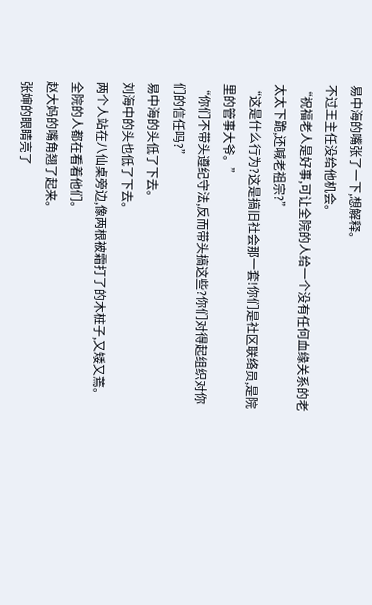易中海的嘴张了一下,想解释。
不过王主任没给他机会。
“祝福老人是好事,可让全院的人给一个没有任何血缘关系的老太太下跪,还喊老祖宗?”
“这是什么行为?这是搞旧社会那一套!你们是社区联络员,是院里的管事大爷。”
“你们不带头遵纪守法,反而带头搞这些?你们对得起组织对你们的信任吗?”
易中海的头低了下去。
刘海中的头也低了下去。
两个人站在八仙桌旁边,像两根被霜打了的木桩子,又矮又蔫。
全院的人都在看着他们。
赵大妈的嘴角翘了起来。
张婶的眼睛亮了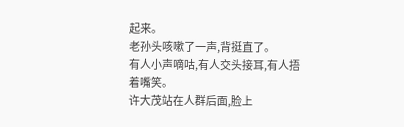起来。
老孙头咳嗽了一声,背挺直了。
有人小声嘀咕,有人交头接耳,有人捂着嘴笑。
许大茂站在人群后面,脸上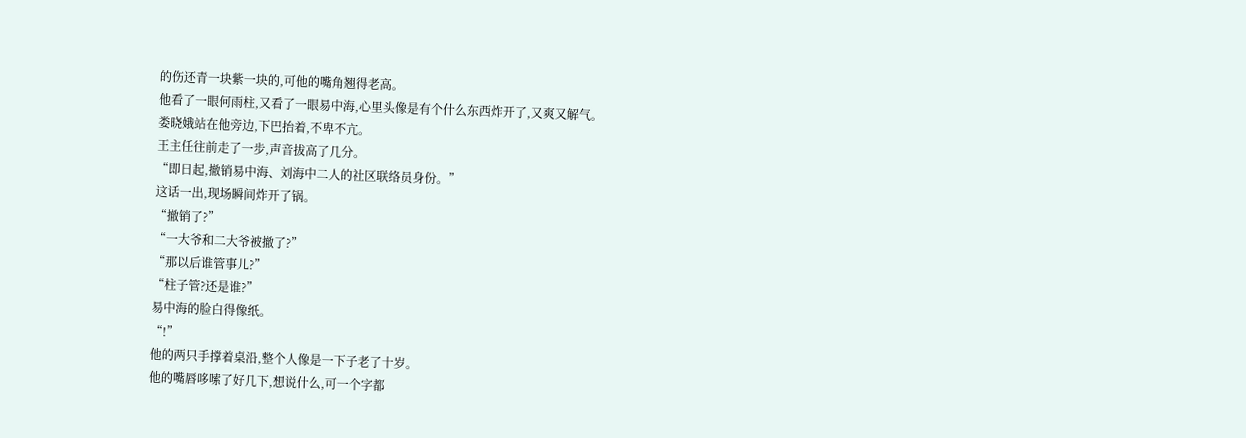的伤还青一块紫一块的,可他的嘴角翘得老高。
他看了一眼何雨柱,又看了一眼易中海,心里头像是有个什么东西炸开了,又爽又解气。
娄晓娥站在他旁边,下巴抬着,不卑不亢。
王主任往前走了一步,声音拔高了几分。
“即日起,撤销易中海、刘海中二人的社区联络员身份。”
这话一出,现场瞬间炸开了锅。
“撤销了?”
“一大爷和二大爷被撤了?”
“那以后谁管事儿?”
“柱子管?还是谁?”
易中海的脸白得像纸。
“!”
他的两只手撑着桌沿,整个人像是一下子老了十岁。
他的嘴唇哆嗦了好几下,想说什么,可一个字都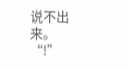说不出来。
“!”